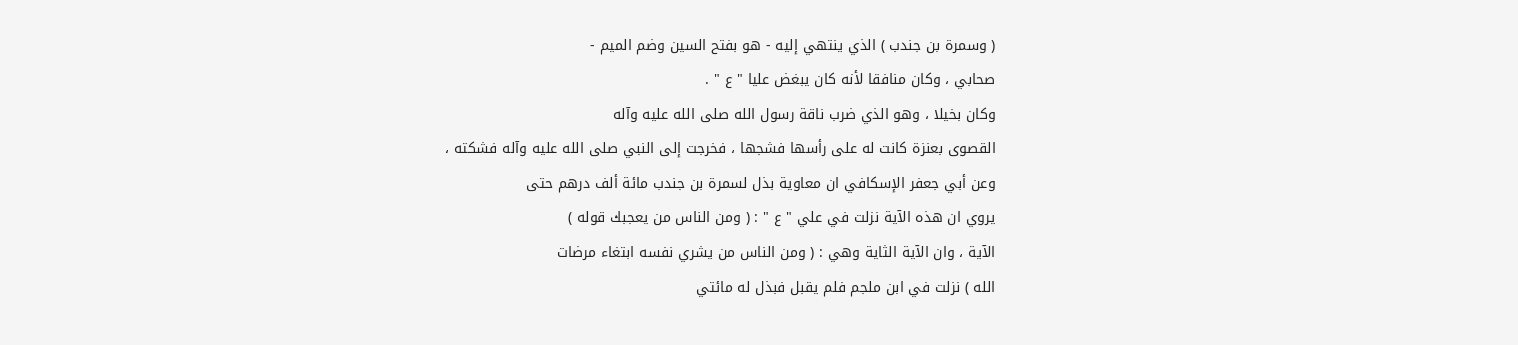( وسمرة بن جندب ) الذي ينتهي إليه - هو بفتح السين وضم الميم -
صحابي ، وكان منافقا لأنه كان يبغض عليا " ع " .
وكان بخيلا ، وهو الذي ضرب ناقة رسول الله صلى الله عليه وآله
القصوى بعنزة كانت له على رأسها فشجها ، فخرجت إلى النبي صلى الله عليه وآله فشكته ،
وعن أبي جعفر الإسكافي ان معاوية بذل لسمرة بن جندب مائة ألف درهم حتى
يروي ان هذه الآية نزلت في علي " ع " : ( ومن الناس من يعجبك قوله )
الآية ، وان الآية الثاية وهي : ( ومن الناس من يشري نفسه ابتغاء مرضات
الله ) نزلت في ابن ملجم فلم يقبل فبذل له مائتي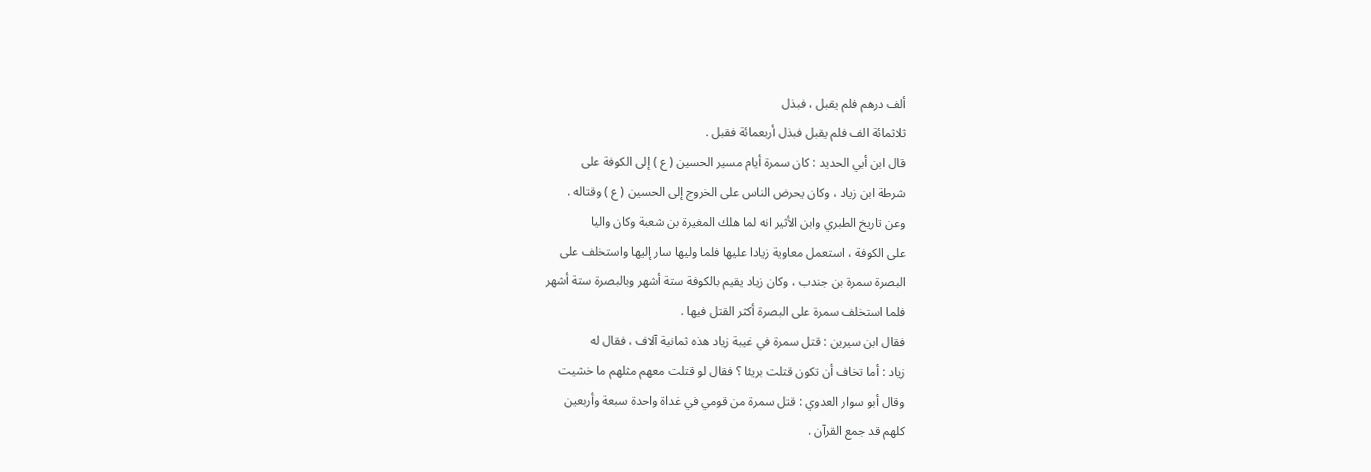ألف درهم فلم يقبل ، فبذل
ثلاثمائة الف فلم يقبل فبذل أربعمائة فقبل .
قال ابن أبي الحديد : كان سمرة أيام مسير الحسين ( ع ) إلى الكوفة على
شرطة ابن زياد ، وكان يحرض الناس على الخروج إلى الحسين ( ع ) وقتاله .
وعن تاريخ الطبري وابن الأثير انه لما هلك المغيرة بن شعبة وكان واليا
على الكوفة ، استعمل معاوية زيادا عليها فلما وليها سار إليها واستخلف على
البصرة سمرة بن جندب ، وكان زياد يقيم بالكوفة ستة أشهر وبالبصرة ستة أشهر
فلما استخلف سمرة على البصرة أكثر القتل فيها .
فقال ابن سيرين : قتل سمرة في غيبة زياد هذه ثمانية آلاف ، فقال له
زياد : أما تخاف أن تكون قتلت بريئا ؟ فقال لو قتلت معهم مثلهم ما خشيت
وقال أبو سوار العدوي : قتل سمرة من قومي في غداة واحدة سبعة وأربعين
كلهم قد جمع القرآن .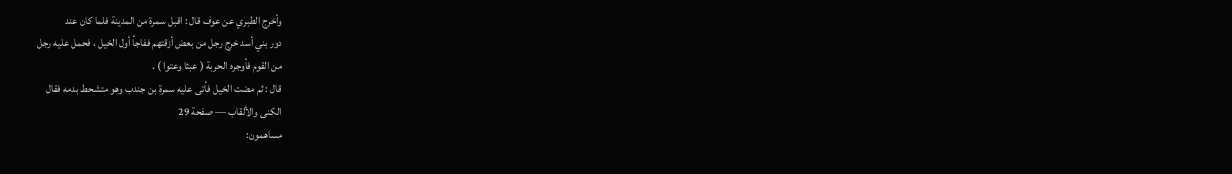وأخرج الطبري عن عوف قال : اقبل سمرة من المدينة فلما كان عند
دور بني أسد خرج رجل من بعض أزقتهم ففاجأ أول الخيل ، فحمل عليه رجل
من القوم فأوجره الحربة ( عبثا وعتوا ) .
قال : ثم مضت الخيل فأتى عليه سمرة بن جندب وهو متشحط بدمه فقال
الكنى والألقاب — صفحة 29
مساهمون: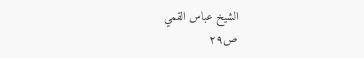الشيخ عباس القمي
ص٢٩